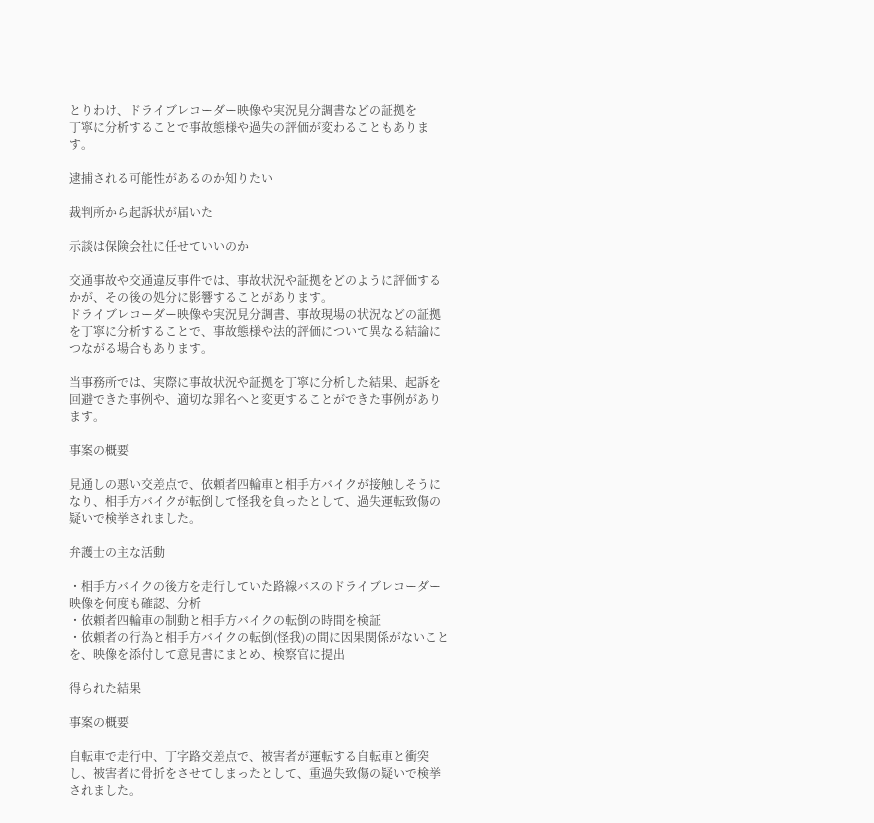とりわけ、ドライブレコーダー映像や実況見分調書などの証拠を
丁寧に分析することで事故態様や過失の評価が変わることもあります。

逮捕される可能性があるのか知りたい

裁判所から起訴状が届いた

示談は保険会社に任せていいのか

交通事故や交通違反事件では、事故状況や証拠をどのように評価するかが、その後の処分に影響することがあります。
ドライブレコーダー映像や実況見分調書、事故現場の状況などの証拠を丁寧に分析することで、事故態様や法的評価について異なる結論につながる場合もあります。

当事務所では、実際に事故状況や証拠を丁寧に分析した結果、起訴を回避できた事例や、適切な罪名へと変更することができた事例があります。

事案の概要

見通しの悪い交差点で、依頼者四輪車と相手方バイクが接触しそうになり、相手方バイクが転倒して怪我を負ったとして、過失運転致傷の疑いで検挙されました。

弁護士の主な活動

・相手方バイクの後方を走行していた路線バスのドライブレコーダー映像を何度も確認、分析
・依頼者四輪車の制動と相手方バイクの転倒の時間を検証
・依頼者の行為と相手方バイクの転倒(怪我)の間に因果関係がないことを、映像を添付して意見書にまとめ、検察官に提出

得られた結果

事案の概要

自転車で走行中、丁字路交差点で、被害者が運転する自転車と衝突し、被害者に骨折をさせてしまったとして、重過失致傷の疑いで検挙されました。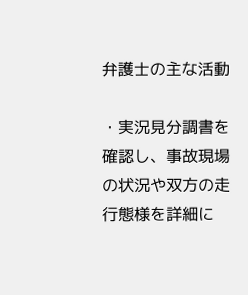弁護士の主な活動

・実況見分調書を確認し、事故現場の状況や双方の走行態様を詳細に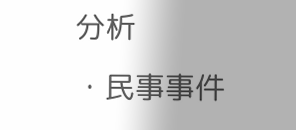分析
・民事事件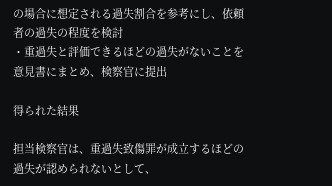の場合に想定される過失割合を参考にし、依頼者の過失の程度を検討
・重過失と評価できるほどの過失がないことを意見書にまとめ、検察官に提出

得られた結果

担当検察官は、重過失致傷罪が成立するほどの過失が認められないとして、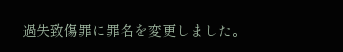過失致傷罪に罪名を変更しました。